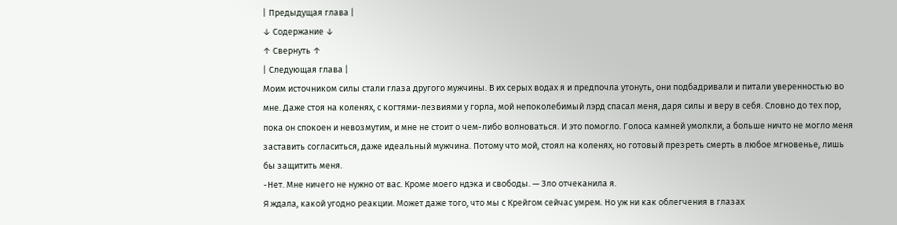| Предыдущая глава |
↓ Содержание ↓
↑ Свернуть ↑
| Следующая глава |
Моим источником силы стали глаза другого мужчины. В их серых водах я и предпочла утонуть, они подбадривали и питали уверенностью во мне. Даже стоя на коленях, с когтями-лезвиями у горла, мой непоколебимый лэрд спасал меня, даря силы и веру в себя. Словно до тех пор, пока он спокоен и невозмутим, и мне не стоит о чем-либо волноваться. И это помогло. Голоса камней умолкли, а больше ничто не могло меня заставить согласиться, даже идеальный мужчина. Потому что мой, стоял на коленях, но готовый презреть смерть в любое мгновенье, лишь бы защитить меня.
-Нет. Мне ничего не нужно от вас. Кроме моего ндэка и свободы. — Зло отчеканила я.
Я ждала, какой угодно реакции. Может даже того, что мы с Крейгом сейчас умрем. Но уж ни как облегчения в глазах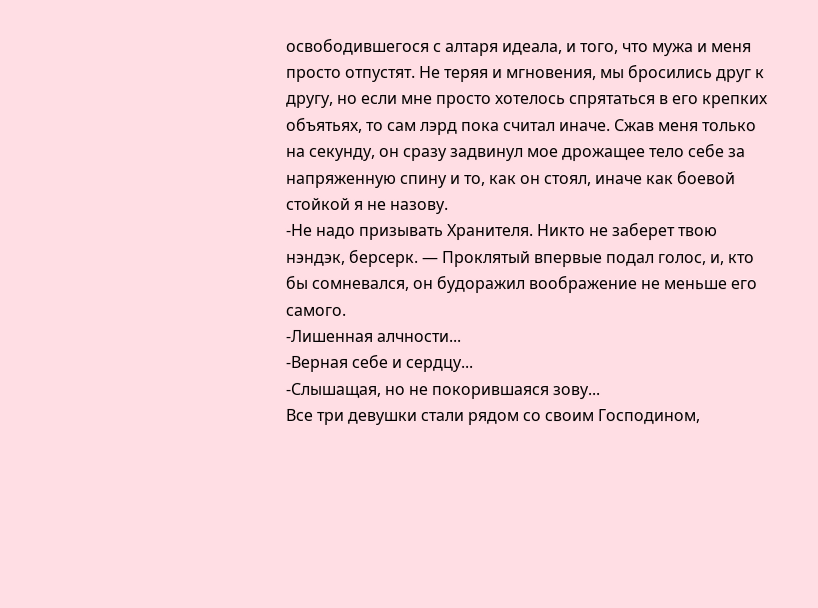освободившегося с алтаря идеала, и того, что мужа и меня просто отпустят. Не теряя и мгновения, мы бросились друг к другу, но если мне просто хотелось спрятаться в его крепких объятьях, то сам лэрд пока считал иначе. Сжав меня только на секунду, он сразу задвинул мое дрожащее тело себе за напряженную спину и то, как он стоял, иначе как боевой стойкой я не назову.
-Не надо призывать Хранителя. Никто не заберет твою нэндэк, берсерк. — Проклятый впервые подал голос, и, кто бы сомневался, он будоражил воображение не меньше его самого.
-Лишенная алчности...
-Верная себе и сердцу...
-Слышащая, но не покорившаяся зову...
Все три девушки стали рядом со своим Господином,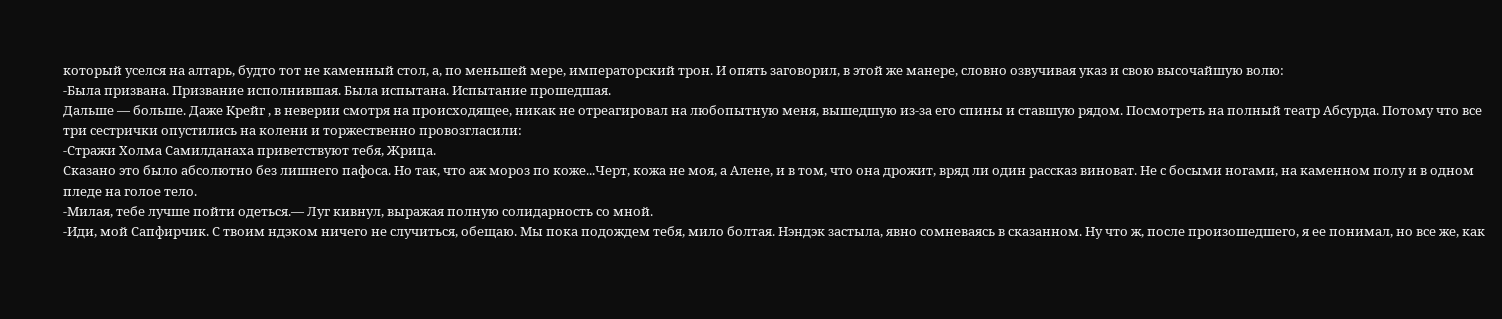который уселся на алтарь, будто тот не каменный стол, а, по меньшей мере, императорский трон. И опять заговорил, в этой же манере, словно озвучивая указ и свою высочайшую волю:
-Была призвана. Призвание исполнившая. Была испытана. Испытание прошедшая.
Дальше — больше. Даже Крейг , в неверии смотря на происходящее, никак не отреагировал на любопытную меня, вышедшую из-за его спины и ставшую рядом. Посмотреть на полный театр Абсурда. Потому что все три сестрички опустились на колени и торжественно провозгласили:
-Стражи Холма Самилданаха приветствуют тебя, Жрица.
Сказано это было абсолютно без лишнего пафоса. Но так, что аж мороз по коже...Черт, кожа не моя, а Алене, и в том, что она дрожит, вряд ли один рассказ виноват. Не с босыми ногами, на каменном полу и в одном пледе на голое тело.
-Милая, тебе лучше пойти одеться.— Луг кивнул, выражая полную солидарность со мной.
-Иди, мой Сапфирчик. С твоим ндэком ничего не случиться, обещаю. Мы пока подождем тебя, мило болтая. Нэндэк застыла, явно сомневаясь в сказанном. Ну что ж, после произошедшего, я ее понимал, но все же, как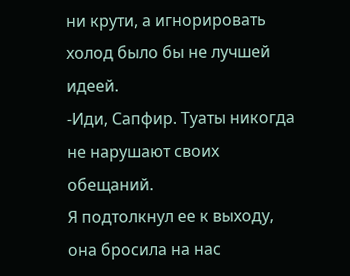ни крути, а игнорировать холод было бы не лучшей идеей.
-Иди, Сапфир. Туаты никогда не нарушают своих обещаний.
Я подтолкнул ее к выходу, она бросила на нас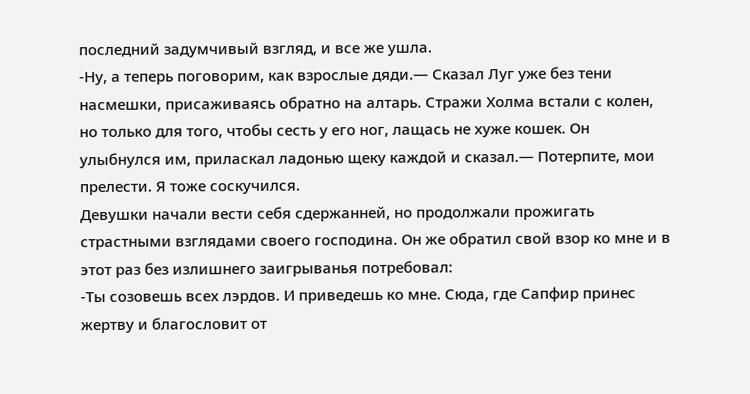последний задумчивый взгляд, и все же ушла.
-Ну, а теперь поговорим, как взрослые дяди.— Сказал Луг уже без тени насмешки, присаживаясь обратно на алтарь. Стражи Холма встали с колен, но только для того, чтобы сесть у его ног, лащась не хуже кошек. Он улыбнулся им, приласкал ладонью щеку каждой и сказал.— Потерпите, мои прелести. Я тоже соскучился.
Девушки начали вести себя сдержанней, но продолжали прожигать страстными взглядами своего господина. Он же обратил свой взор ко мне и в этот раз без излишнего заигрыванья потребовал:
-Ты созовешь всех лэрдов. И приведешь ко мне. Сюда, где Сапфир принес жертву и благословит от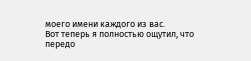моего имени каждого из вас.
Вот теперь я полностью ощутил, что передо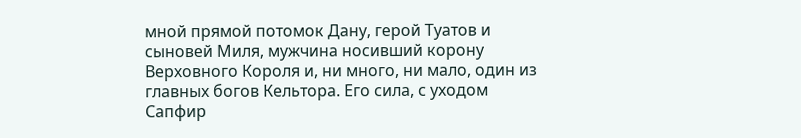мной прямой потомок Дану, герой Туатов и сыновей Миля, мужчина носивший корону Верховного Короля и, ни много, ни мало, один из главных богов Кельтора. Его сила, с уходом Сапфир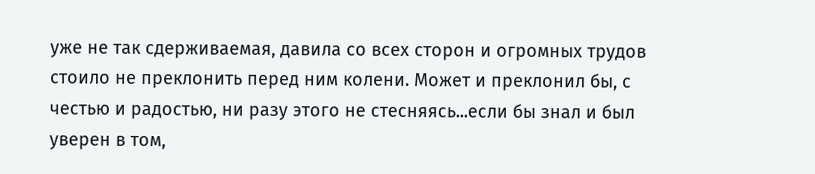уже не так сдерживаемая, давила со всех сторон и огромных трудов стоило не преклонить перед ним колени. Может и преклонил бы, с честью и радостью, ни разу этого не стесняясь...если бы знал и был уверен в том,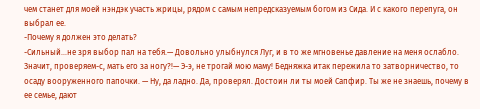чем станет для моей нэндэк участь жрицы, рядом с самым непредсказуемым богом из Сида. И с какого перепуга, он выбрал ее.
-Почему я должен это делать?
-Сильный...не зря выбор пал на тебя.— Довольно улыбнулся Луг, и в то же мгновенье давление на меня ослабло. Значит, проверяем-с, мать его за ногу?!— Э-э, не трогай мою маму! Бедняжка итак пережила то затворничество, то осаду вооруженного папочки. — Ну, да ладно. Да, проверял. Достоин ли ты моей Сапфир. Ты же не знаешь, почему в ее семье, дают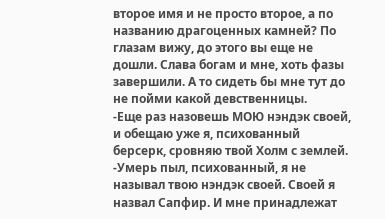второе имя и не просто второе, а по названию драгоценных камней? По глазам вижу, до этого вы еще не дошли. Слава богам и мне, хоть фазы завершили. А то сидеть бы мне тут до не пойми какой девственницы.
-Еще раз назовешь МОЮ нэндэк своей, и обещаю уже я, психованный берсерк, сровняю твой Холм с землей.
-Умерь пыл, психованный, я не называл твою нэндэк своей. Своей я назвал Сапфир. И мне принадлежат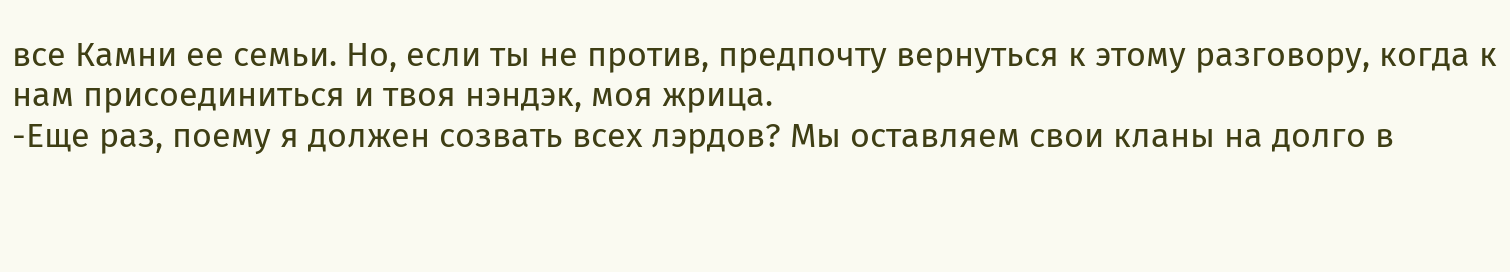все Камни ее семьи. Но, если ты не против, предпочту вернуться к этому разговору, когда к нам присоединиться и твоя нэндэк, моя жрица.
-Еще раз, поему я должен созвать всех лэрдов? Мы оставляем свои кланы на долго в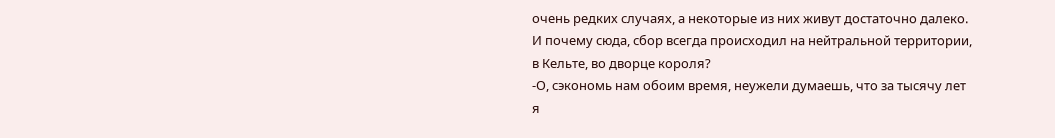очень редких случаях, а некоторые из них живут достаточно далеко. И почему сюда, сбор всегда происходил на нейтральной территории, в Кельте, во дворце короля?
-О, сэкономь нам обоим время, неужели думаешь, что за тысячу лет я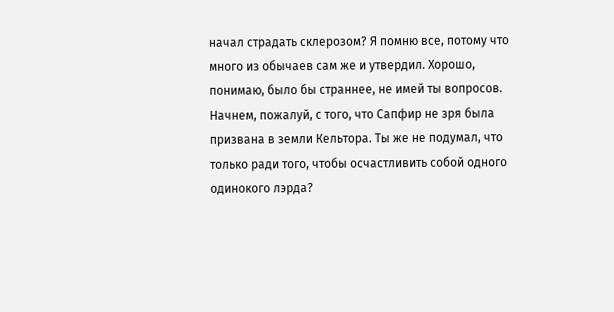начал страдать склерозом? Я помню все, потому что много из обычаев сам же и утвердил. Хорошо, понимаю, было бы страннее, не имей ты вопросов. Начнем, пожалуй, с того, что Сапфир не зря была призвана в земли Кельтора. Ты же не подумал, что только ради того, чтобы осчастливить собой одного одинокого лэрда?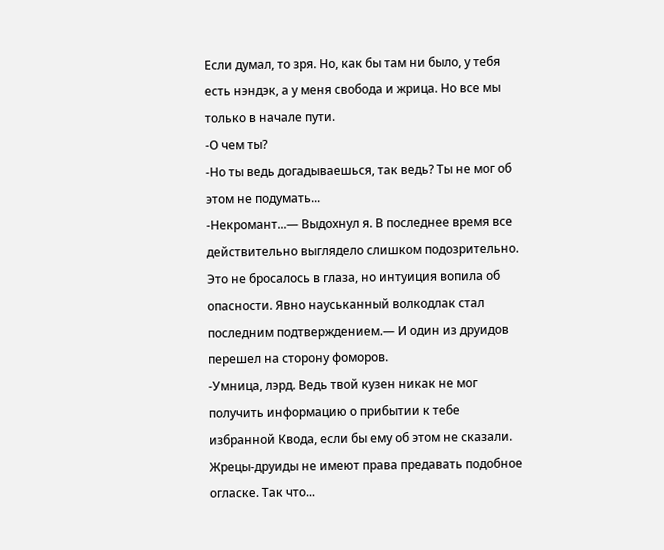Если думал, то зря. Но, как бы там ни было, у тебя есть нэндэк, а у меня свобода и жрица. Но все мы только в начале пути.
-О чем ты?
-Но ты ведь догадываешься, так ведь? Ты не мог об этом не подумать...
-Некромант...— Выдохнул я. В последнее время все действительно выглядело слишком подозрительно. Это не бросалось в глаза, но интуиция вопила об опасности. Явно науськанный волкодлак стал последним подтверждением.— И один из друидов перешел на сторону фоморов.
-Умница, лэрд. Ведь твой кузен никак не мог получить информацию о прибытии к тебе избранной Квода, если бы ему об этом не сказали. Жрецы-друиды не имеют права предавать подобное огласке. Так что...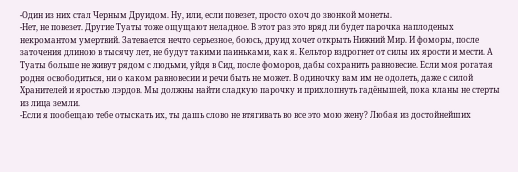-Один из них стал Черным Друидом. Ну, или, если повезет, просто охоч до звонкой монеты.
-Нет, не повезет. Другие Туаты тоже ощущают неладное. В этот раз это вряд ли будет парочка наплоденых некромантом умертвий. Затевается нечто серьезное, боюсь, друид хочет открыть Нижний Мир. И фоморы, после заточения длиною в тысячу лет, не будут такими паиньками, как я. Кельтор вздрогнет от силы их ярости и мести. А Туаты больше не живут рядом с людьми, уйдя в Сид, после фоморов, дабы сохранить равновесие. Если моя рогатая родня освободиться, ни о каком равновесии и речи быть не может. В одиночку вам им не одолеть, даже с силой Хранителей и яростью лэрдов. Мы должны найти сладкую парочку и прихлопнуть гадёнышей, пока кланы не стерты из лица земли.
-Если я пообещаю тебе отыскать их, ты дашь слово не втягивать во все это мою жену? Любая из достойнейших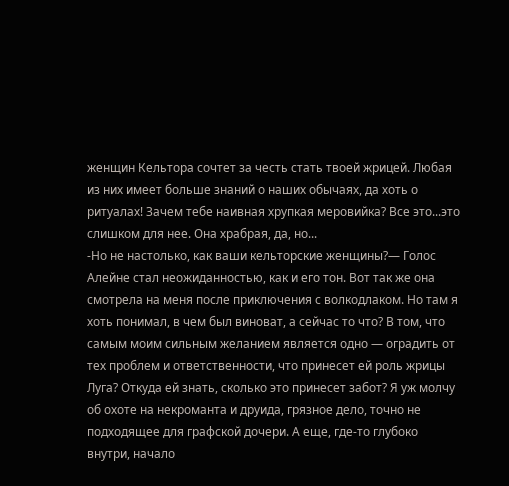женщин Кельтора сочтет за честь стать твоей жрицей. Любая из них имеет больше знаний о наших обычаях, да хоть о ритуалах! Зачем тебе наивная хрупкая меровийка? Все это...это слишком для нее. Она храбрая, да, но...
-Но не настолько, как ваши кельторские женщины?— Голос Алейне стал неожиданностью, как и его тон. Вот так же она смотрела на меня после приключения с волкодлаком. Но там я хоть понимал, в чем был виноват, а сейчас то что? В том, что самым моим сильным желанием является одно — оградить от тех проблем и ответственности, что принесет ей роль жрицы Луга? Откуда ей знать, сколько это принесет забот? Я уж молчу об охоте на некроманта и друида, грязное дело, точно не подходящее для графской дочери. А еще, где-то глубоко внутри, начало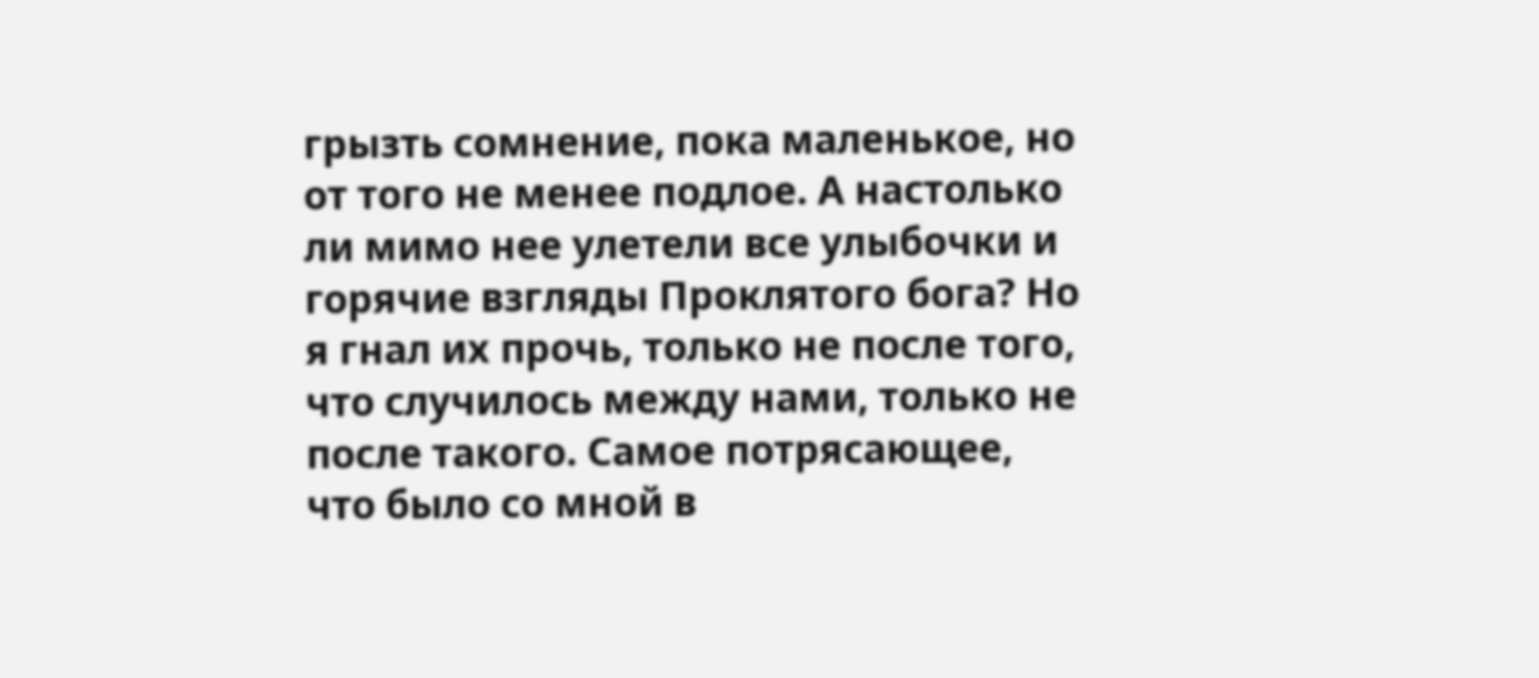грызть сомнение, пока маленькое, но от того не менее подлое. А настолько ли мимо нее улетели все улыбочки и горячие взгляды Проклятого бога? Но я гнал их прочь, только не после того, что случилось между нами, только не после такого. Самое потрясающее, что было со мной в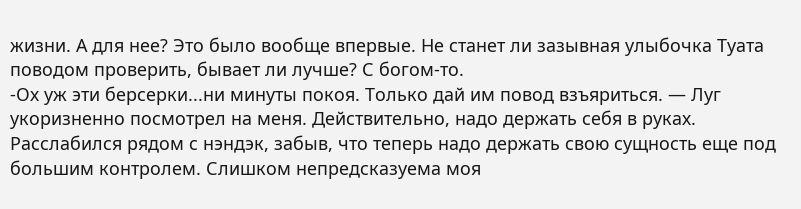жизни. А для нее? Это было вообще впервые. Не станет ли зазывная улыбочка Туата поводом проверить, бывает ли лучше? С богом-то.
-Ох уж эти берсерки...ни минуты покоя. Только дай им повод взъяриться. — Луг укоризненно посмотрел на меня. Действительно, надо держать себя в руках. Расслабился рядом с нэндэк, забыв, что теперь надо держать свою сущность еще под большим контролем. Слишком непредсказуема моя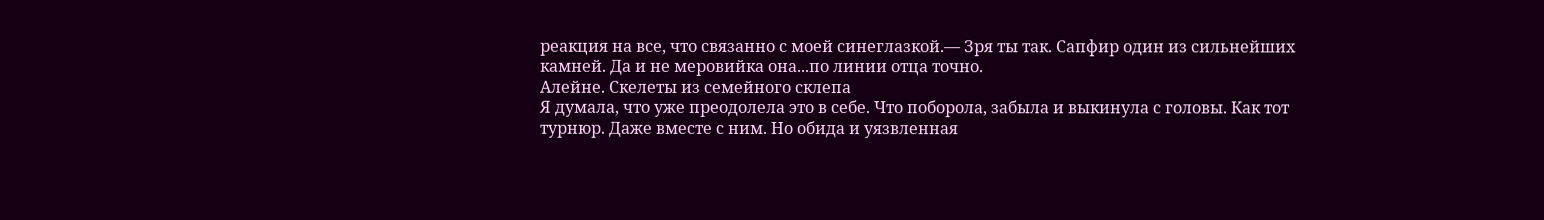реакция на все, что связанно с моей синеглазкой.— Зря ты так. Сапфир один из сильнейших камней. Да и не меровийка она...по линии отца точно.
Алейне. Скелеты из семейного склепа
Я думала, что уже преодолела это в себе. Что поборола, забыла и выкинула с головы. Как тот турнюр. Даже вместе с ним. Но обида и уязвленная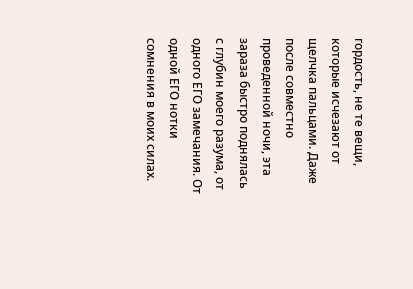гордость, не те вещи, которые исчезают от щелчка пальцами. Даже после совместно проведенной ночи, эта зараза быстро поднялась с глубин моего разума, от одного ЕГО замечания. От одной ЕГО нотки сомнения в моих силах.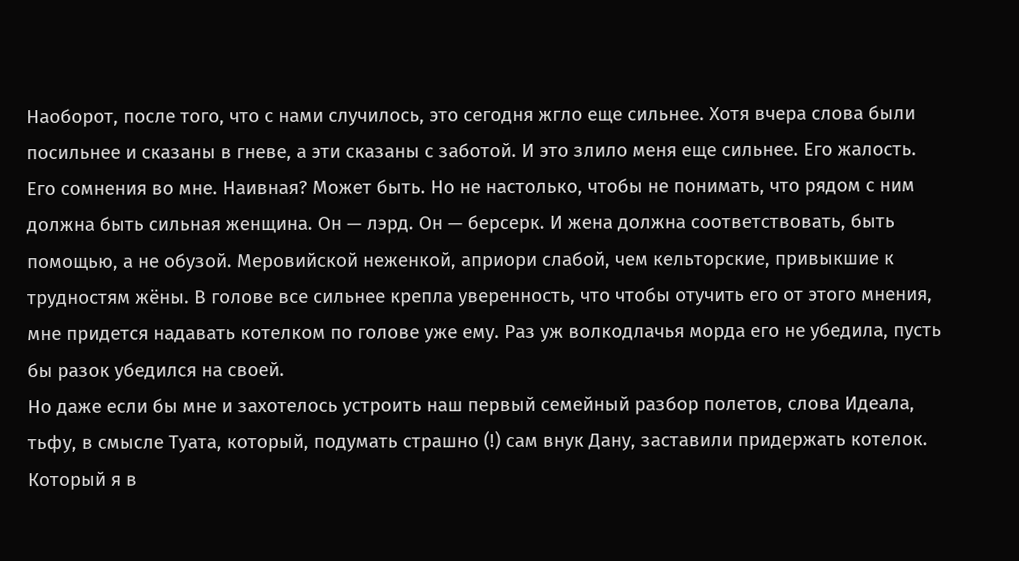Наоборот, после того, что с нами случилось, это сегодня жгло еще сильнее. Хотя вчера слова были посильнее и сказаны в гневе, а эти сказаны с заботой. И это злило меня еще сильнее. Его жалость. Его сомнения во мне. Наивная? Может быть. Но не настолько, чтобы не понимать, что рядом с ним должна быть сильная женщина. Он — лэрд. Он — берсерк. И жена должна соответствовать, быть помощью, а не обузой. Меровийской неженкой, априори слабой, чем кельторские, привыкшие к трудностям жёны. В голове все сильнее крепла уверенность, что чтобы отучить его от этого мнения, мне придется надавать котелком по голове уже ему. Раз уж волкодлачья морда его не убедила, пусть бы разок убедился на своей.
Но даже если бы мне и захотелось устроить наш первый семейный разбор полетов, слова Идеала, тьфу, в смысле Туата, который, подумать страшно (!) сам внук Дану, заставили придержать котелок. Который я в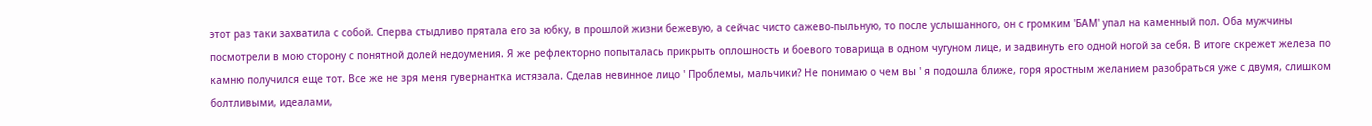этот раз таки захватила с собой. Сперва стыдливо прятала его за юбку, в прошлой жизни бежевую, а сейчас чисто сажево-пыльную, то после услышанного, он с громким 'БАМ' упал на каменный пол. Оба мужчины посмотрели в мою сторону с понятной долей недоумения. Я же рефлекторно попыталась прикрыть оплошность и боевого товарища в одном чугуном лице, и задвинуть его одной ногой за себя. В итоге скрежет железа по камню получился еще тот. Все же не зря меня гувернантка истязала. Сделав невинное лицо ' Проблемы, мальчики? Не понимаю о чем вы ' я подошла ближе, горя яростным желанием разобраться уже с двумя, слишком болтливыми, идеалами,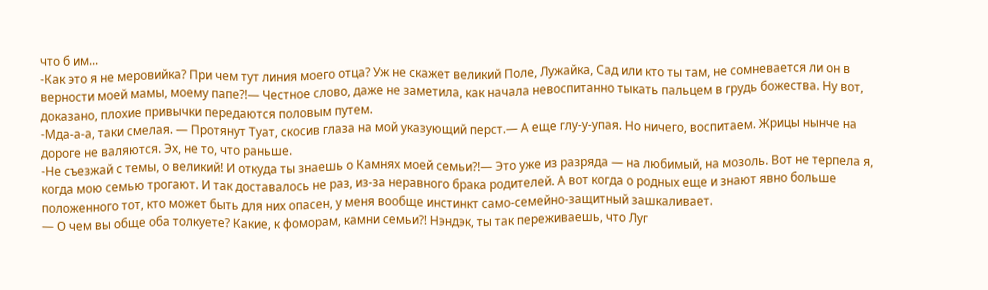что б им...
-Как это я не меровийка? При чем тут линия моего отца? Уж не скажет великий Поле, Лужайка, Сад или кто ты там, не сомневается ли он в верности моей мамы, моему папе?!— Честное слово, даже не заметила, как начала невоспитанно тыкать пальцем в грудь божества. Ну вот, доказано, плохие привычки передаются половым путем.
-Мда-а-а, таки смелая. — Протянут Туат, скосив глаза на мой указующий перст.— А еще глу-у-упая. Но ничего, воспитаем. Жрицы нынче на дороге не валяются. Эх, не то, что раньше.
-Не съезжай с темы, о великий! И откуда ты знаешь о Камнях моей семьи?!— Это уже из разряда — на любимый, на мозоль. Вот не терпела я, когда мою семью трогают. И так доставалось не раз, из-за неравного брака родителей. А вот когда о родных еще и знают явно больше положенного тот, кто может быть для них опасен, у меня вообще инстинкт само-семейно-защитный зашкаливает.
— О чем вы обще оба толкуете? Какие, к фоморам, камни семьи?! Нэндэк, ты так переживаешь, что Луг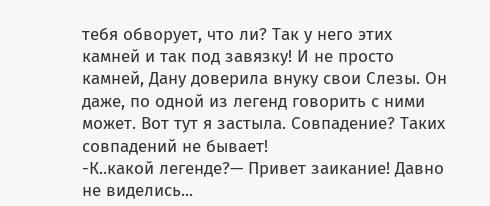тебя обворует, что ли? Так у него этих камней и так под завязку! И не просто камней, Дану доверила внуку свои Слезы. Он даже, по одной из легенд говорить с ними может. Вот тут я застыла. Совпадение? Таких совпадений не бывает!
-К..какой легенде?— Привет заикание! Давно не виделись...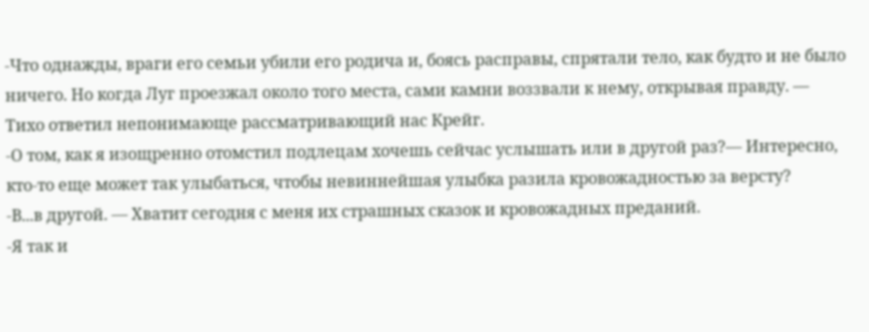-Что однажды, враги его семьи убили его родича и, боясь расправы, спрятали тело, как будто и не было ничего. Но когда Луг проезжал около того места, сами камни воззвали к нему, открывая правду. — Тихо ответил непонимающе рассматривающий нас Крейг.
-О том, как я изощренно отомстил подлецам хочешь сейчас услышать или в другой раз?— Интересно, кто-то еще может так улыбаться, чтобы невиннейшая улыбка разила кровожадностью за версту?
-В...в другой. — Хватит сегодня с меня их страшных сказок и кровожадных преданий.
-Я так и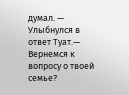думал. — Улыбнулся в ответ Туат.— Вернемся к вопросу о твоей семье?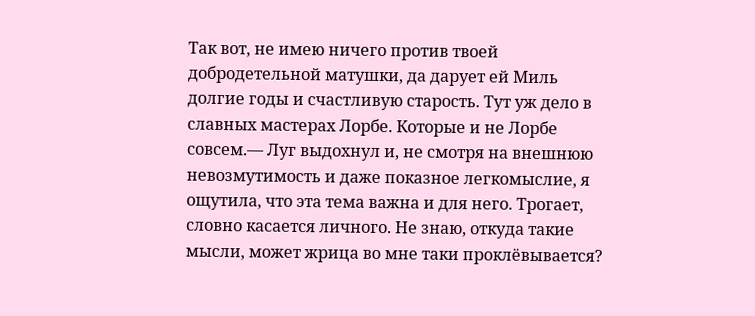Так вот, не имею ничего против твоей добродетельной матушки, да дарует ей Миль долгие годы и счастливую старость. Тут уж дело в славных мастерах Лорбе. Которые и не Лорбе совсем.— Луг выдохнул и, не смотря на внешнюю невозмутимость и даже показное легкомыслие, я ощутила, что эта тема важна и для него. Трогает, словно касается личного. Не знаю, откуда такие мысли, может жрица во мне таки проклёвывается?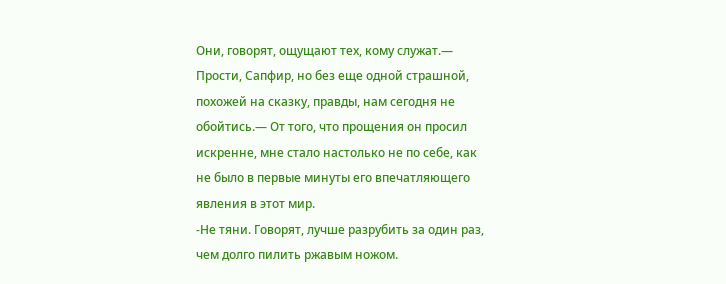Они, говорят, ощущают тех, кому служат.— Прости, Сапфир, но без еще одной страшной, похожей на сказку, правды, нам сегодня не обойтись.— От того, что прощения он просил искренне, мне стало настолько не по себе, как не было в первые минуты его впечатляющего явления в этот мир.
-Не тяни. Говорят, лучше разрубить за один раз, чем долго пилить ржавым ножом.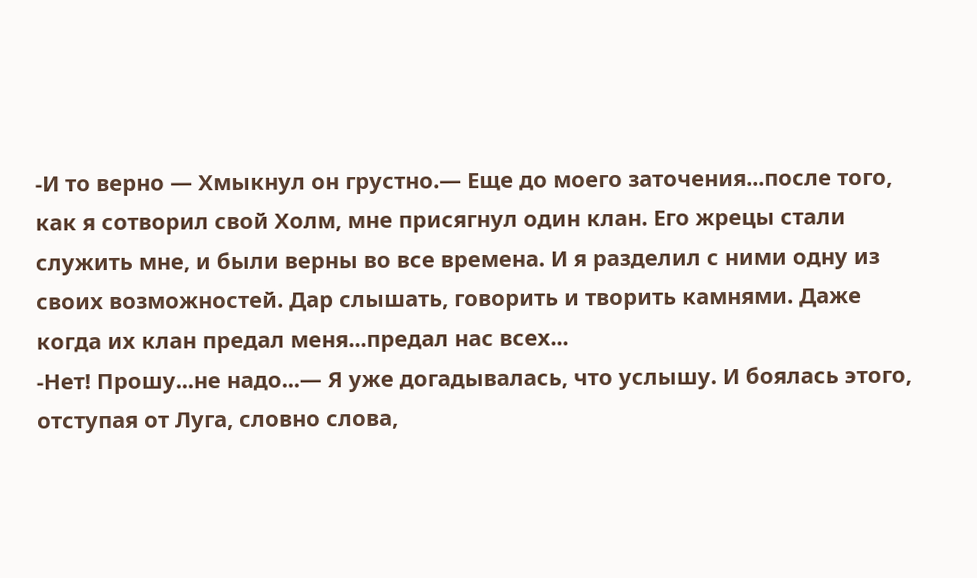-И то верно — Хмыкнул он грустно.— Еще до моего заточения...после того, как я сотворил свой Холм, мне присягнул один клан. Его жрецы стали служить мне, и были верны во все времена. И я разделил с ними одну из своих возможностей. Дар слышать, говорить и творить камнями. Даже когда их клан предал меня...предал нас всех...
-Нет! Прошу...не надо...— Я уже догадывалась, что услышу. И боялась этого, отступая от Луга, словно слова,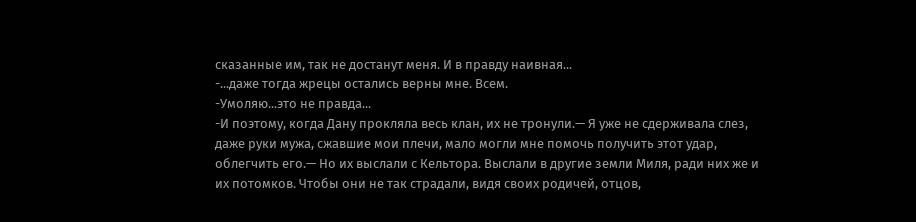сказанные им, так не достанут меня. И в правду наивная...
-...даже тогда жрецы остались верны мне. Всем.
-Умоляю...это не правда...
-И поэтому, когда Дану прокляла весь клан, их не тронули.— Я уже не сдерживала слез, даже руки мужа, сжавшие мои плечи, мало могли мне помочь получить этот удар, облегчить его.— Но их выслали с Кельтора. Выслали в другие земли Миля, ради них же и их потомков. Чтобы они не так страдали, видя своих родичей, отцов,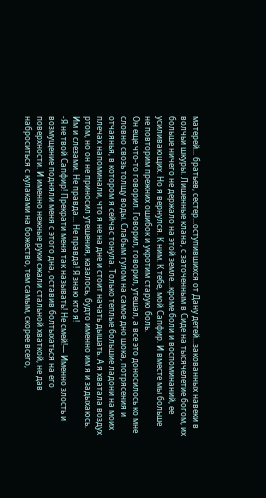матерей... братьев, сестер...оступившихся от Дану детей...закованных навеки в волчьи шкуры. Лишенные клана, с заточенным в Сиде на тысячелетие богом, их больше ничего не держало на этой земле...кроме боли и воспоминаний, ее усиливающих. Но я вернулся. К ним. К тебе, мой Сапфир. И вместе мы больше не повторим прежних ошибок и укротим старую боль.
Он еще что-то говорил. Говорил, говорил, утешал, а все это доносилось ко мне словно свозь толщу воды. Слабым гулом на самое дно шока, потрясения и отчаянья, в котором я сейчас тонула. Только теплые большие ладони на моих плечах напоминали, что я не на дне и стоит начать дышать. А я хватала воздух ртом, но он не приносил утешения, казалось, будто именно им я и задыхаюсь. Им и слезами. Не правда... Не правда! Я знаю кто я!
-Я не твой Сапфир! Прекрати меня так называть! Не смей!— Именно злость и возмущение подняли меня с этого дна, оставив болтыхаться на его поверхности. И именно нежные руки сжали стальной хваткой, не дав наброситься с кулаками на божество, тем самым, скорее всего,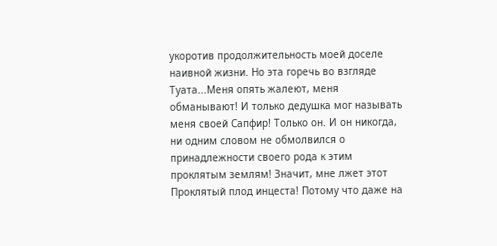укоротив продолжительность моей доселе наивной жизни. Но эта горечь во взгляде Туата...Меня опять жалеют, меня обманывают! И только дедушка мог называть меня своей Сапфир! Только он. И он никогда, ни одним словом не обмолвился о принадлежности своего рода к этим проклятым землям! Значит, мне лжет этот Проклятый плод инцеста! Потому что даже на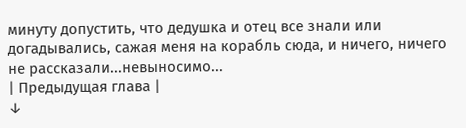минуту допустить, что дедушка и отец все знали или догадывались, сажая меня на корабль сюда, и ничего, ничего не рассказали...невыносимо...
| Предыдущая глава |
↓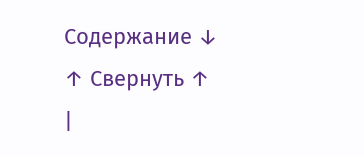Содержание ↓
↑ Свернуть ↑
|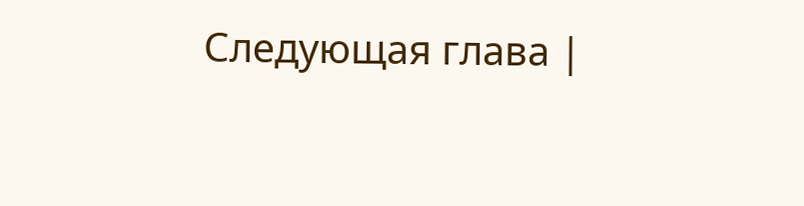Следующая глава |